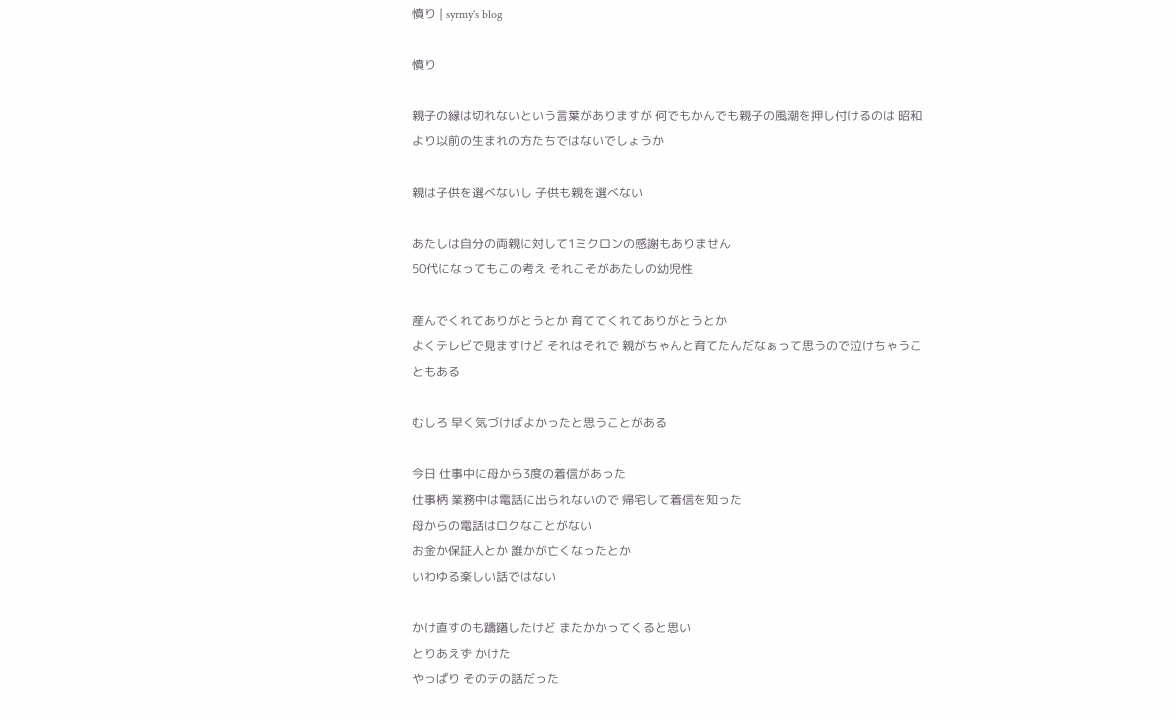憤り | syrmy's blog

憤り

親子の縁は切れないという言葉がありますが 何でもかんでも親子の風潮を押し付けるのは 昭和より以前の生まれの方たちではないでしょうか

親は子供を選べないし 子供も親を選べない

あたしは自分の両親に対して1ミクロンの感謝もありません
50代になってもこの考え それこそがあたしの幼児性

産んでくれてありがとうとか 育ててくれてありがとうとか
よくテレビで見ますけど それはそれで 親がちゃんと育てたんだなぁって思うので泣けちゃうこともある

むしろ 早く気づけばよかったと思うことがある

今日 仕事中に母から3度の着信があった
仕事柄 業務中は電話に出られないので 帰宅して着信を知った
母からの電話はロクなことがない
お金か保証人とか 誰かが亡くなったとか
いわゆる楽しい話ではない

かけ直すのも躊躇したけど またかかってくると思い
とりあえず かけた
やっぱり そのテの話だった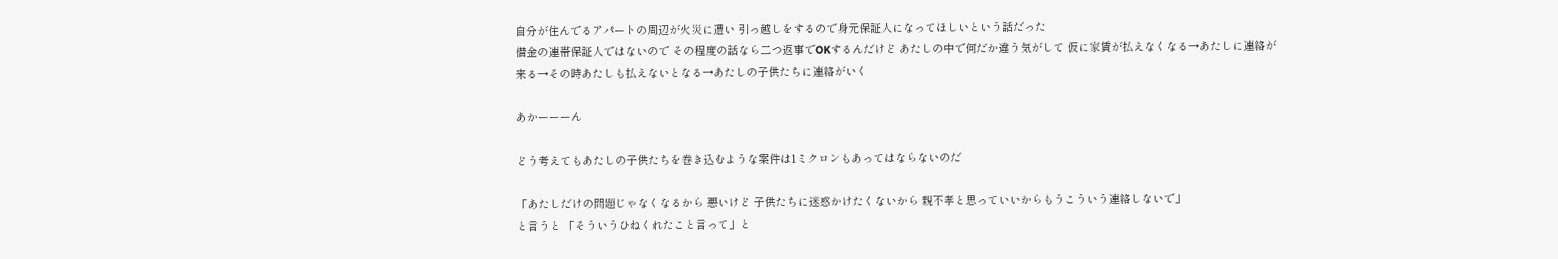自分が住んでるアパートの周辺が火災に遭い 引っ越しをするので身元保証人になってほしいという話だった
借金の連帯保証人ではないので その程度の話なら二つ返事でOKするんだけど あたしの中で何だか違う気がして 仮に家賃が払えなくなる→あたしに連絡が来る→その時あたしも払えないとなる→あたしの子供たちに連絡がいく

あかーーーん

どう考えてもあたしの子供たちを巻き込むような案件は1ミクロンもあってはならないのだ

「あたしだけの問題じゃなくなるから 悪いけど 子供たちに迷惑かけたくないから 親不孝と思っていいからもうこういう連絡しないで」
と言うと 「そういうひねくれたこと言って」と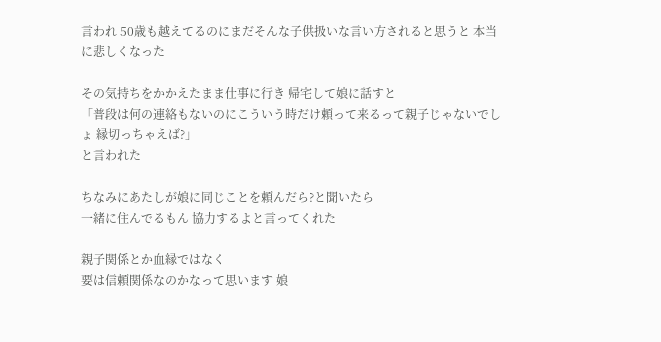言われ 50歳も越えてるのにまだそんな子供扱いな言い方されると思うと 本当に悲しくなった

その気持ちをかかえたまま仕事に行き 帰宅して娘に話すと
「普段は何の連絡もないのにこういう時だけ頼って来るって親子じゃないでしょ 縁切っちゃえば?」
と言われた

ちなみにあたしが娘に同じことを頼んだら?と聞いたら
一緒に住んでるもん 協力するよと言ってくれた

親子関係とか血縁ではなく
要は信頼関係なのかなって思います 娘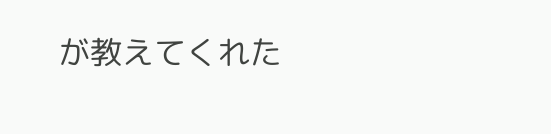が教えてくれた